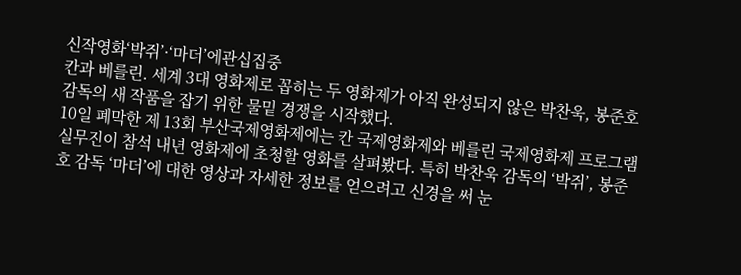신작영화‘박쥐’·‘마더’에관십집중
칸과 베를린. 세계 3대 영화제로 꼽히는 두 영화제가 아직 완성되지 않은 박찬욱, 봉준호 감독의 새 작품을 잡기 위한 물밑 경쟁을 시작했다.
10일 폐막한 제 13회 부산국제영화제에는 칸 국제영화제와 베를린 국제영화제 프로그램 실무진이 참석 내년 영화제에 초청할 영화를 살펴봤다. 특히 박찬욱 감독의 ‘박쥐’, 봉준호 감독 ‘마더’에 대한 영상과 자세한 정보를 얻으려고 신경을 써 눈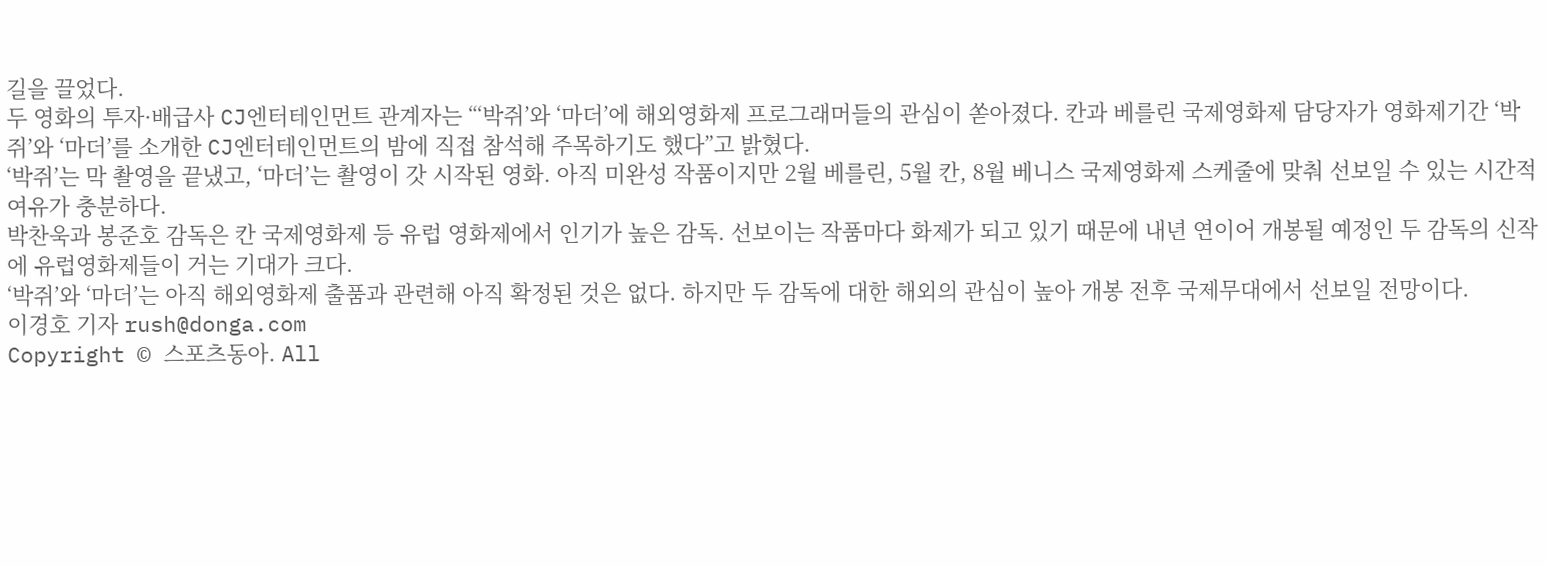길을 끌었다.
두 영화의 투자·배급사 CJ엔터테인먼트 관계자는 “‘박쥐’와 ‘마더’에 해외영화제 프로그래머들의 관심이 쏟아졌다. 칸과 베를린 국제영화제 담당자가 영화제기간 ‘박쥐’와 ‘마더’를 소개한 CJ엔터테인먼트의 밤에 직접 참석해 주목하기도 했다”고 밝혔다.
‘박쥐’는 막 촬영을 끝냈고, ‘마더’는 촬영이 갓 시작된 영화. 아직 미완성 작품이지만 2월 베를린, 5월 칸, 8월 베니스 국제영화제 스케줄에 맞춰 선보일 수 있는 시간적 여유가 충분하다.
박찬욱과 봉준호 감독은 칸 국제영화제 등 유럽 영화제에서 인기가 높은 감독. 선보이는 작품마다 화제가 되고 있기 때문에 내년 연이어 개봉될 예정인 두 감독의 신작에 유럽영화제들이 거는 기대가 크다.
‘박쥐’와 ‘마더’는 아직 해외영화제 출품과 관련해 아직 확정된 것은 없다. 하지만 두 감독에 대한 해외의 관심이 높아 개봉 전후 국제무대에서 선보일 전망이다.
이경호 기자 rush@donga.com
Copyright © 스포츠동아. All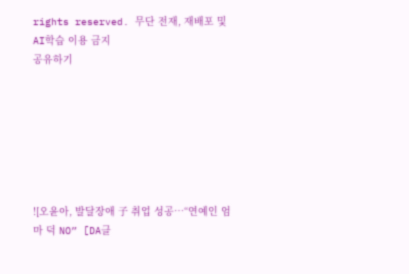rights reserved. 무단 전재, 재배포 및 AI학습 이용 금지
공유하기







![오윤아, 발달장애 子 취업 성공…“연예인 엄마 덕 NO” [DA클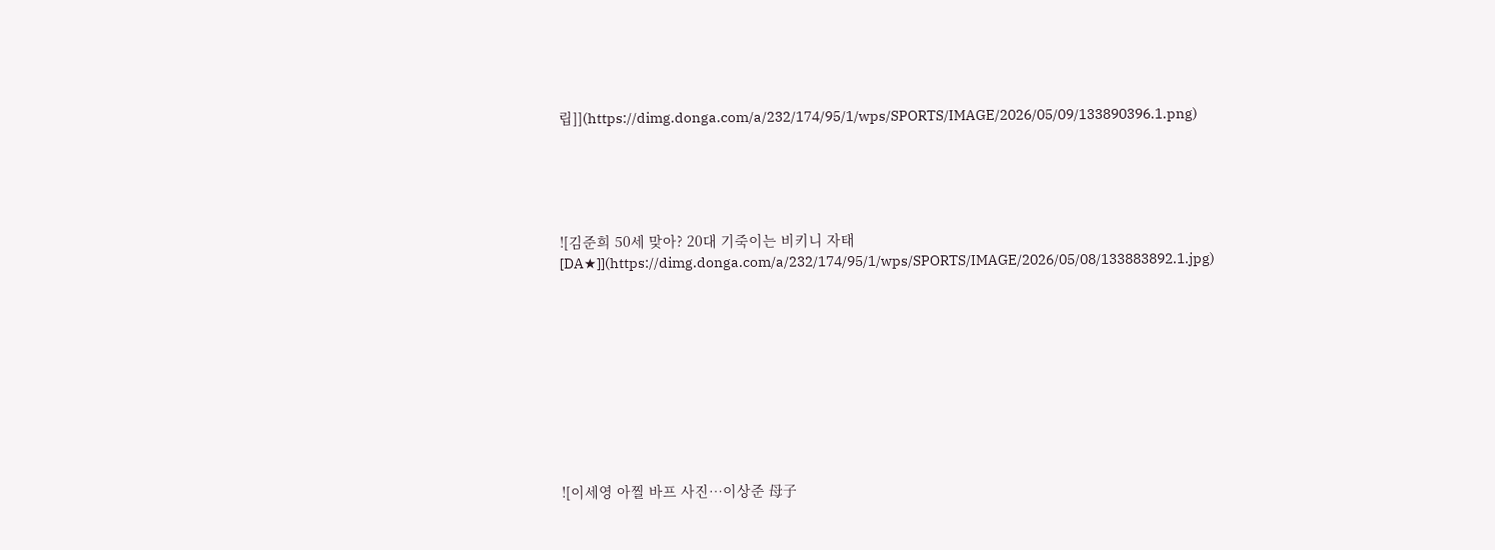립]](https://dimg.donga.com/a/232/174/95/1/wps/SPORTS/IMAGE/2026/05/09/133890396.1.png)





![김준희 50세 맞아? 20대 기죽이는 비키니 자태 [DA★]](https://dimg.donga.com/a/232/174/95/1/wps/SPORTS/IMAGE/2026/05/08/133883892.1.jpg)










![이세영 아찔 바프 사진…이상준 母子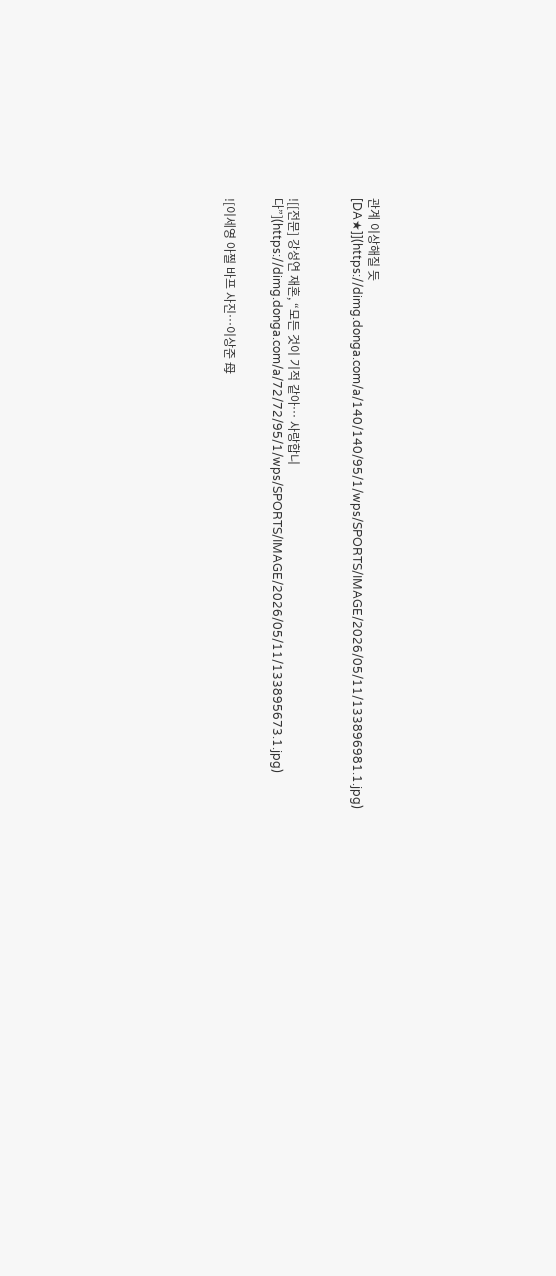관계 이상해질 듯 [DA★]](https://dimg.donga.com/a/140/140/95/1/wps/SPORTS/IMAGE/2026/05/11/133896981.1.jpg)



![[전문] 강성연 재혼, “모든 것이 기적 같아… 사랑합니다”](https://dimg.donga.com/a/72/72/95/1/wps/SPORTS/IMAGE/2026/05/11/133895673.1.jpg)


![이세영 아찔 바프 사진…이상준 母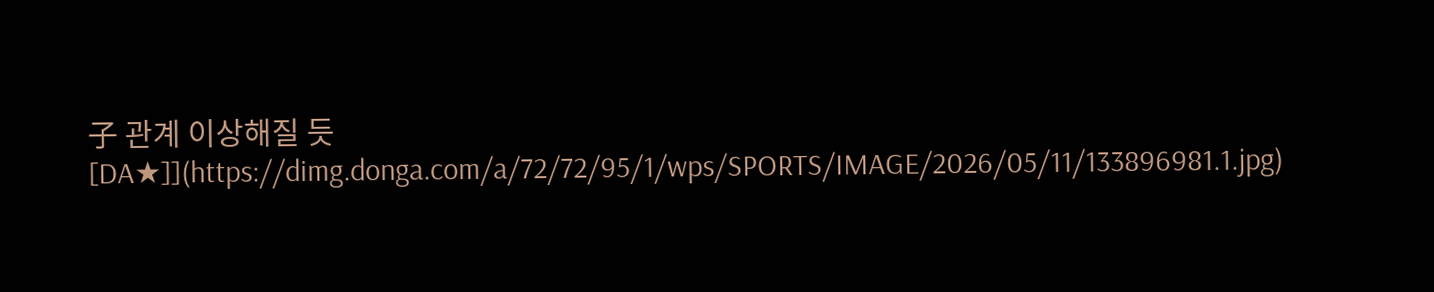子 관계 이상해질 듯 [DA★]](https://dimg.donga.com/a/72/72/95/1/wps/SPORTS/IMAGE/2026/05/11/133896981.1.jpg)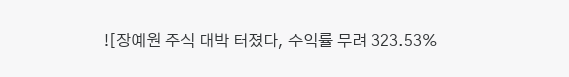![장예원 주식 대박 터졌다, 수익률 무려 323.53%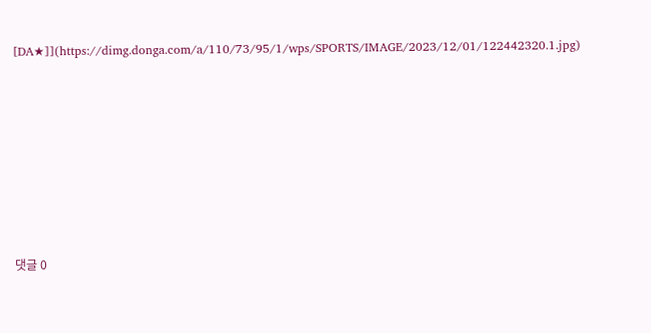[DA★]](https://dimg.donga.com/a/110/73/95/1/wps/SPORTS/IMAGE/2023/12/01/122442320.1.jpg)







댓글 0